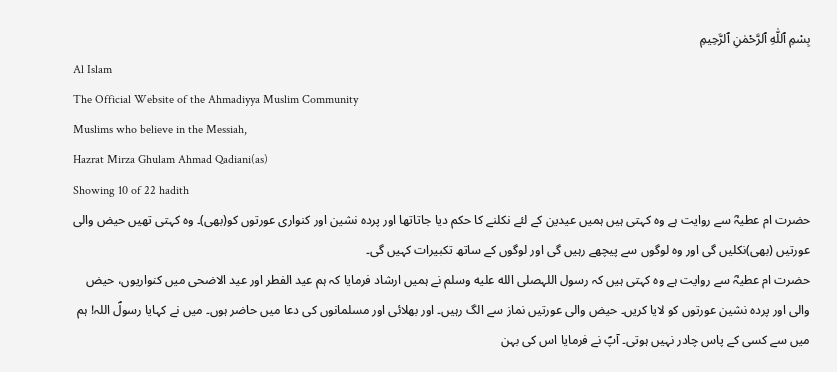بِسْمِ ٱللّٰهِ ٱلرَّحْمٰنِ ٱلرَّحِيمِ
Al Islam
The Official Website of the Ahmadiyya Muslim Community
Muslims who believe in the Messiah,
Hazrat Mirza Ghulam Ahmad Qadiani(as)
Showing 10 of 22 hadith
حضرت ام عطیہؓ سے روایت ہے وہ کہتی ہیں ہمیں عیدین کے لئے نکلنے کا حکم دیا جاتاتھا اور پردہ نشین اور کنواری عورتوں کو(بھی)۔ وہ کہتی تھیں حیض والی عورتیں (بھی)نکلیں گی اور وہ لوگوں سے پیچھے رہیں گی اور لوگوں کے ساتھ تکبیرات کہیں گی۔
حضرت ام عطیہؓ سے روایت ہے وہ کہتی ہیں کہ رسول اللہصلى الله عليه وسلم نے ہمیں ارشاد فرمایا کہ ہم عید الفطر اور عید الاضحی میں کنواریوں، حیض والی اور پردہ نشین عورتوں کو لایا کریں۔ حیض والی عورتیں نماز سے الگ رہیں۔ اور بھلائی اور مسلمانوں کی دعا میں حاضر ہوں۔ میں نے کہایا رسولؐ اللہ! ہم میں سے کسی کے پاس چادر نہیں ہوتی۔ آپؐ نے فرمایا اس کی بہن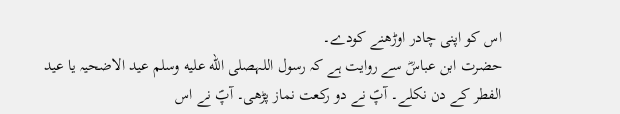اس کو اپنی چادر اوڑھنے کودے۔
حضرت ابن عباسؓ سے روایت ہے کہ رسول اللہصلى الله عليه وسلم عید الاضحیہ یا عید الفطر کے دن نکلے۔ آپؐ نے دو رکعت نماز پڑھی۔ آپؐ نے اس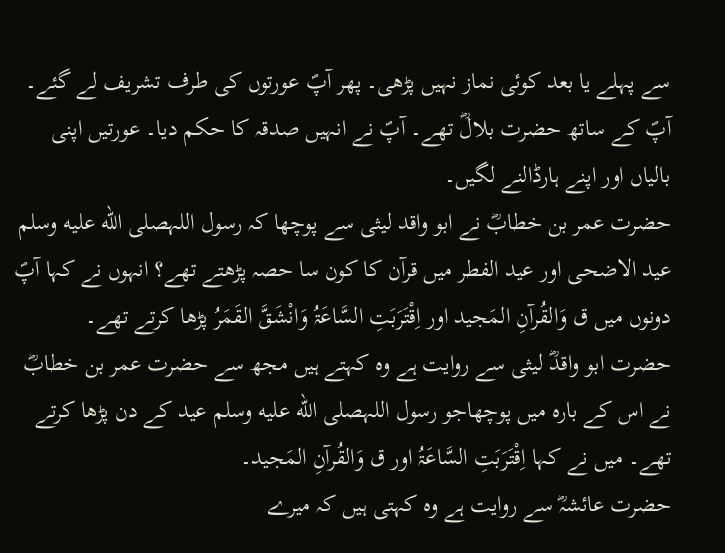سے پہلے یا بعد کوئی نماز نہیں پڑھی۔ پھر آپؐ عورتوں کی طرف تشریف لے گئے۔ آپؐ کے ساتھ حضرت بلالؓ تھے۔ آپؐ نے انہیں صدقہ کا حکم دیا۔ عورتیں اپنی بالیاں اور اپنے ہارڈالنے لگیں۔
حضرت عمر بن خطابؓ نے ابو واقد لیثی سے پوچھا کہ رسول اللہصلى الله عليه وسلم عید الاضحی اور عید الفطر میں قرآن کا کون سا حصہ پڑھتے تھے؟ انہوں نے کہا آپؐ دونوں میں ق وَالقُرآنِ المَجید اور اِقْتَرَبَتِ السَّاعَۃُ وَانْشَقَّ القَمَرُ پڑھا کرتے تھے۔
حضرت ابو واقدؓ لیثی سے روایت ہے وہ کہتے ہیں مجھ سے حضرت عمر بن خطابؓ نے اس کے بارہ میں پوچھاجو رسول اللہصلى الله عليه وسلم عید کے دن پڑھا کرتے تھے۔ میں نے کہا اِقْتَرَبَتِ السَّاعَۃُ اور ق وَالقُرآنِ المَجید۔
حضرت عائشہؓ سے روایت ہے وہ کہتی ہیں کہ میرے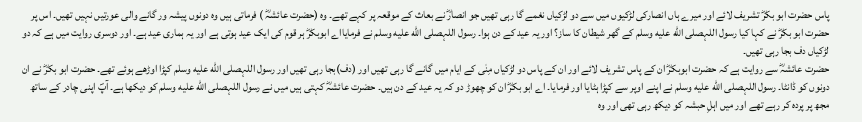پاس حضرت ابو بکرؓ تشریف لائے اور میرے ہاں انصارکی لڑکیوں میں سے دو لڑکیاں نغمے گا رہی تھیں جو انصارؓ نے بعاث کے موقعہ پر کہے تھے۔ وہ (حضرت عائشہؓ ) فرماتی ہیں وہ دونوں پیشہ ور گانے والی عورتیں نہیں تھیں۔ اس پر حضرت ابو بکرؓ نے کہا کیا رسول اللہصلى الله عليه وسلم کے گھر شیطان کا ساز؟ اور یہ عید کے دن ہوا۔ رسول اللہصلى الله عليه وسلم نے فرمایااے ابوبکرؓ ہر قوم کی ایک عید ہوتی ہے اور یہ ہماری عید ہے۔ اور دوسری روایت میں ہے کہ دو لڑکیاں دف بجا رہی تھیں۔
حضرت عائشہؓ سے روایت ہے کہ حضرت ابوبکرؓ ان کے پاس تشریف لائے اور ان کے پاس دو لڑکیاں مِنٰی کے ایام میں گانے گا رہی تھیں اور (دف)بجا رہی تھیں اور رسول اللہصلى الله عليه وسلم کپڑا اوڑھے ہوئے تھے۔ حضرت ابو بکرؓ نے ان دونوں کو ڈانٹا۔ رسول اللہصلى الله عليه وسلم نے اپنے اوپر سے کپڑا ہٹایا اور فرمایا۔ اے ابو بکرؓ ان کو چھوڑ دو کہ یہ عید کے دن ہیں۔ حضرت عائشہؓ کہتی ہیں میں نے رسول اللہصلى الله عليه وسلم کو دیکھا ہے۔ آپؐ اپنی چادر کے ساتھ مجھ پر پردہ کر رہے تھے اور میں اہلِ حبشہ کو دیکھ رہی تھی اور وہ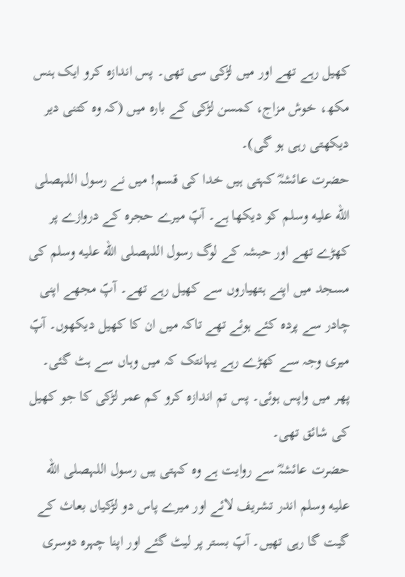کھیل رہے تھے اور میں لڑکی سی تھی۔ پس اندازہ کرو ایک ہنس مکھ، خوش مزاج، کمسن لڑکی کے بارہ میں (کہ وہ کتنی دیر دیکھتی رہی ہو گی)۔
حضرت عائشہؓ کہتی ہیں خدا کی قسم! میں نے رسول اللہصلى الله عليه وسلم کو دیکھا ہے۔ آپؐ میرے حجرہ کے دروازے پر کھڑے تھے اور حبشہ کے لوگ رسول اللہصلى الله عليه وسلم کی مسجد میں اپنے ہتھیاروں سے کھیل رہے تھے۔ آپؐ مجھے اپنی چادر سے پردہ کئے ہوئے تھے تاکہ میں ان کا کھیل دیکھوں۔ آپؐ میری وجہ سے کھڑے رہے یہانتک کہ میں وہاں سے ہٹ گئی۔ پھر میں واپس ہوئی۔ پس تم اندازہ کرو کم عمر لڑکی کا جو کھیل کی شائق تھی۔
حضرت عائشہؓ سے روایت ہے وہ کہتی ہیں رسول اللہصلى الله عليه وسلم اندر تشریف لائے اور میرے پاس دو لڑکیاں بعاث کے گیت گا رہی تھیں۔ آپؐ بستر پر لیٹ گئے اور اپنا چہرہ دوسری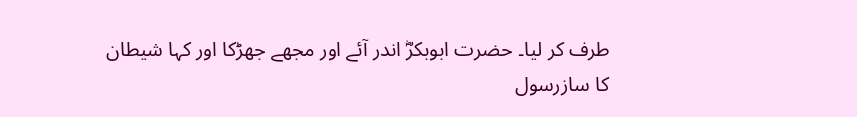طرف کر لیا۔ حضرت ابوبکرؓ اندر آئے اور مجھے جھڑکا اور کہا شیطان کا سازرسول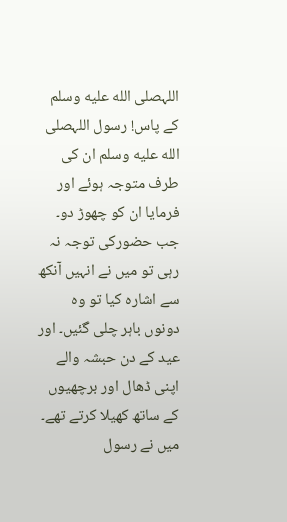اللہصلى الله عليه وسلم کے پاس! رسول اللہصلى الله عليه وسلم ان کی طرف متوجہ ہوئے اور فرمایا ان کو چھوڑ دو۔ جب حضورکی توجہ نہ رہی تو میں نے انہیں آنکھ سے اشارہ کیا تو وہ دونوں باہر چلی گئیں۔ اور عید کے دن حبشہ والے اپنی ڈھال اور برچھیوں کے ساتھ کھیلا کرتے تھے۔ میں نے رسول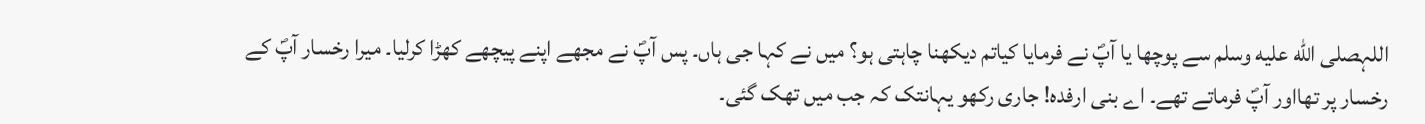اللہصلى الله عليه وسلم سے پوچھا یا آپؐ نے فرمایا کیاتم دیکھنا چاہتی ہو؟ میں نے کہا جی ہاں۔ پس آپؐ نے مجھے اپنے پیچھے کھڑا کرلیا۔ میرا رخسار آپؐ کے رخسار پر تھااور آپؐ فرماتے تھے۔ اے بنی ارفدہ! جاری رکھو یہانتک کہ جب میں تھک گئی۔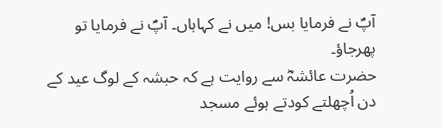آپؐ نے فرمایا بس! میں نے کہاہاں۔ آپؐ نے فرمایا تو پھرجاؤ۔
حضرت عائشہؓ سے روایت ہے کہ حبشہ کے لوگ عید کے دن اُچھلتے کودتے ہوئے مسجد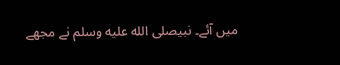میں آئے۔ نبیصلى الله عليه وسلم نے مجھے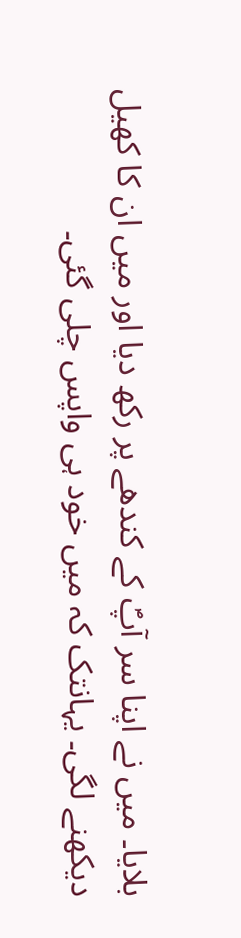بلایا۔ میں نے اپنا سر آپؐ کے کندھے پر رکھ دیا اور میں ان کا کھیل دیکھنے لگی۔ یہانتک کہ میں خود ہی واپس چلی گئی۔